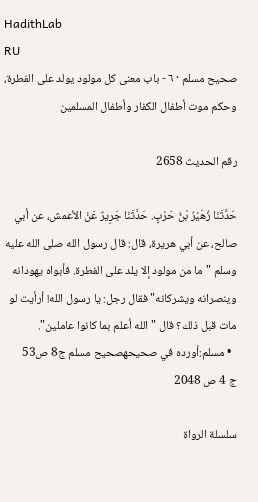HadithLab
RU
صحيح مسلم · ٦ - باب معنى كل مولود يولد على الفطرة، وحكم موت أطفال الكفار وأطفال المسلمين

رقم الحديث 2658

حَدَّثَنَا زُهَيْرُ بْنُ حَرْبٍ. حَدَّثَنَا جَرِيرٌ عَنْ الأعمش، عن أبي صالح، عن أبي هريرة، قال: قال رسول الله صلى الله عليه وسلم "ما من مولود إلا يلد على الفطرة. فأبواه يهودانه وينصرانه ويشركانه" فقال رجل: يا رسول الله! أرأيت لو مات قبل ذلك؟ قال "الله أعلم بما كانوا عاملين".
  • مسلم:أورده في صحيحهصحيح مسلم ج8 ص53
ج 4 ص 2048

سلسلة الرواة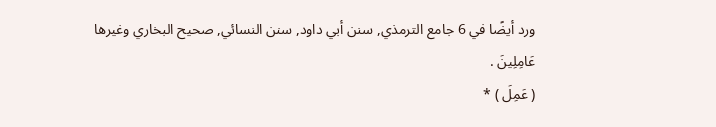ورد أيضًا في 6 جامع الترمذي, سنن أبي داود, سنن النسائي, صحيح البخاري وغيرها
عَامِلِينَ .
( عَمِلَ ) *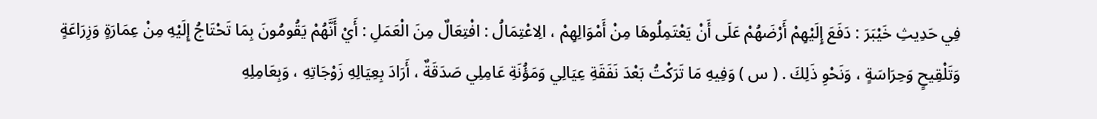فِي حَدِيثِ خَيْبَرَ : دَفَعَ إِلَيْهِمْ أَرْضَهُمْ عَلَى أَنْ يَعْتَمِلُوهَا مِنْ أَمْوَالِهِمْ ، الِاعْتِمَالُ : افْتِعَالٌ مِنَ الْعَمَلِ : أَيْ أَنَّهُمْ يَقُومُونَ بِمَا تَحْتَاجُ إِلَيْهِ مِنْ عِمَارَةٍ وَزِرَاعَةٍ وَتَلْقِيحٍ وَحِرَاسَةٍ ، وَنَحْوِ ذَلِكَ . ( س ) وَفِيهِ مَا تَرَكْتُ بَعْدَ نَفَقَةِ عِيَالِي وَمَؤُنَةِ عَامِلِي صَدَقَةٌ ، أَرَادَ بِعِيَالِهِ زَوْجَاتِهِ ، وَبِعَامِلِهِ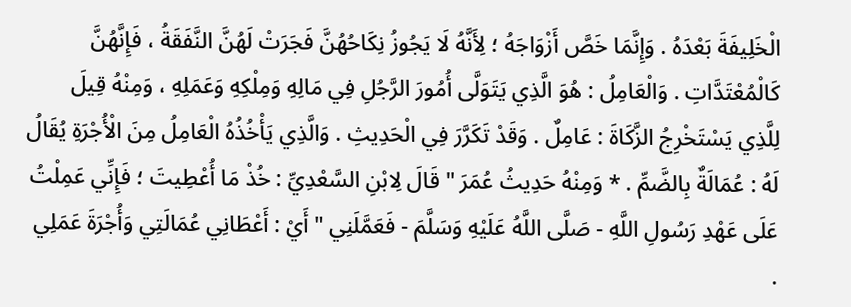الْخَلِيفَةَ بَعْدَهُ . وَإِنَّمَا خَصَّ أَزْوَاجَهُ ؛ لِأَنَّهُ لَا يَجُوزُ نِكَاحُهُنَّ فَجَرَتْ لَهُنَّ النَّفَقَةُ ، فَإِنَّهُنَّ كَالْمُعْتَدَّاتِ . وَالْعَامِلُ : هُوَ الَّذِي يَتَوَلَّى أُمُورَ الرَّجُلِ فِي مَالِهِ وَمِلْكِهِ وَعَمَلِهِ ، وَمِنْهُ قِيلَ لِلَّذِي يَسْتَخْرِجُ الزَّكَاةَ : عَامِلٌ . وَقَدْ تَكَرَّرَ فِي الْحَدِيثِ . وَالَّذِي يَأْخُذُهُ الْعَامِلُ مِنَ الْأُجْرَةِ يُقَالُ لَهُ : عُمَالَةٌ بِالضَّمِّ . * وَمِنْهُ حَدِيثُ عُمَرَ " قَالَ لِابْنِ السَّعْدِيِّ : خُذْ مَا أُعْطِيتَ ؛ فَإِنِّي عَمِلْتُ عَلَى عَهْدِ رَسُولِ اللَّهِ - صَلَّى اللَّهُ عَلَيْهِ وَسَلَّمَ - فَعَمَّلَنِي " أَيْ : أَعْطَانِي عُمَالَتِي وَأُجْرَةَ عَمَلِي .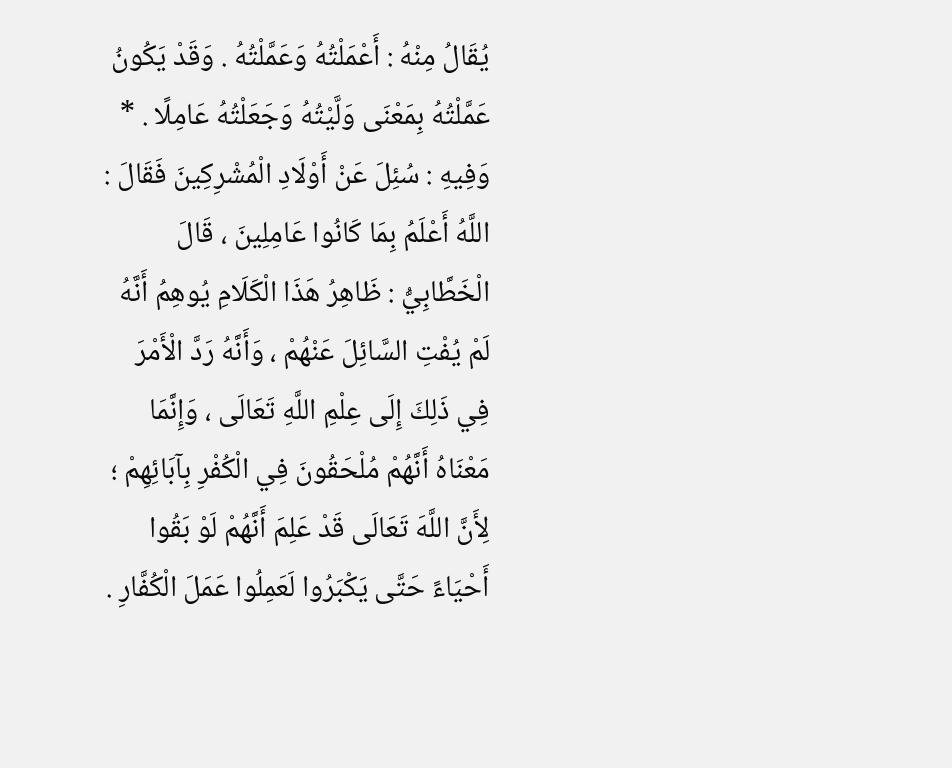يُقَالُ مِنْهُ : أَعْمَلْتُهُ وَعَمَّلْتُهُ . وَقَدْ يَكُونُ عَمَّلْتُهُ بِمَعْنَى وَلَّيْتُهُ وَجَعَلْتُهُ عَامِلًا . * وَفِيهِ : سُئِلَ عَنْ أَوْلَادِ الْمُشْرِكِينَ فَقَالَ : اللَّهُ أَعْلَمُ بِمَا كَانُوا عَامِلِينَ ، قَالَ الْخَطَّابِيُّ : ظَاهِرُ هَذَا الْكَلَامِ يُوهِمُ أَنَّهُ لَمْ يُفْتِ السَّائِلَ عَنْهُمْ ، وَأَنَّهُ رَدَّ الْأَمْرَ فِي ذَلِكَ إِلَى عِلْمِ اللَّهِ تَعَالَى ، وَإِنَّمَا مَعْنَاهُ أَنَّهُمْ مُلْحَقُونَ فِي الْكُفْرِ بِآبَائِهِمْ ؛ لِأَنَّ اللَّهَ تَعَالَى قَدْ عَلِمَ أَنَّهُمْ لَوْ بَقُوا أَحْيَاءً حَتَّى يَكْبَرُوا لَعَمِلُوا عَمَلَ الْكُفَّارِ .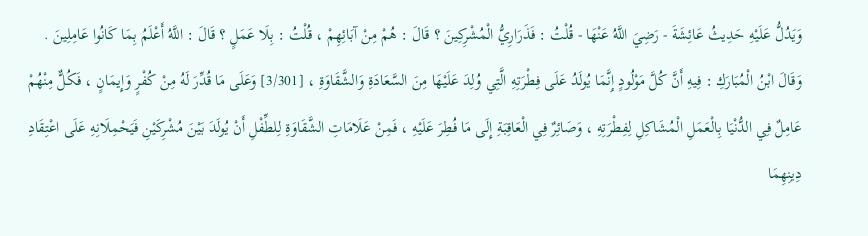وَيَدُلُّ عَلَيْهِ حَدِيثُ عَائِشَةَ - رَضِيَ اللَّهُ عَنْهَا - قُلْتُ : فَذَرَارِيُّ الْمُشْرِكِينَ ؟ قَالَ : هُمْ مِنْ آبَائِهِمْ ، قُلْتُ : بِلَا عَمَلٍ ؟ قَالَ : اللَّهُ أَعْلَمُ بِمَا كَانُوا عَامِلِينَ . وَقَالَ ابْنُ الْمُبَارَكِ : فِيهِ أَنَّ كُلَّ مَوْلُودٍ إِنَّمَا يُولَدُ عَلَى فِطْرَتِهِ الَّتِي وُلِدَ عَلَيْهَا مِنَ السَّعَادَةِ وَالشَّقَاوَةِ ، [3/301] وَعَلَى مَا قُدِّرَ لَهُ مِنْ كُفْرٍ وَإِيمَانٍ ، فَكُلٌّ مِنْهُمْ عَامِلٌ فِي الدُّنْيَا بِالْعَمَلِ الْمُشَاكِلِ لِفِطْرَتِهِ ، وَصَائِرٌ فِي الْعَاقِبَةِ إِلَى مَا فُطِرَ عَلَيْهِ ، فَمِنْ عَلَامَاتِ الشَّقَاوَةِ لِلطِّفْلِ أَنْ يُولَدَ بَيْنَ مُشْرِكَيْنِ فَيَحْمِلَانِهِ عَلَى اعْتِقَادِ دِينِهِمَا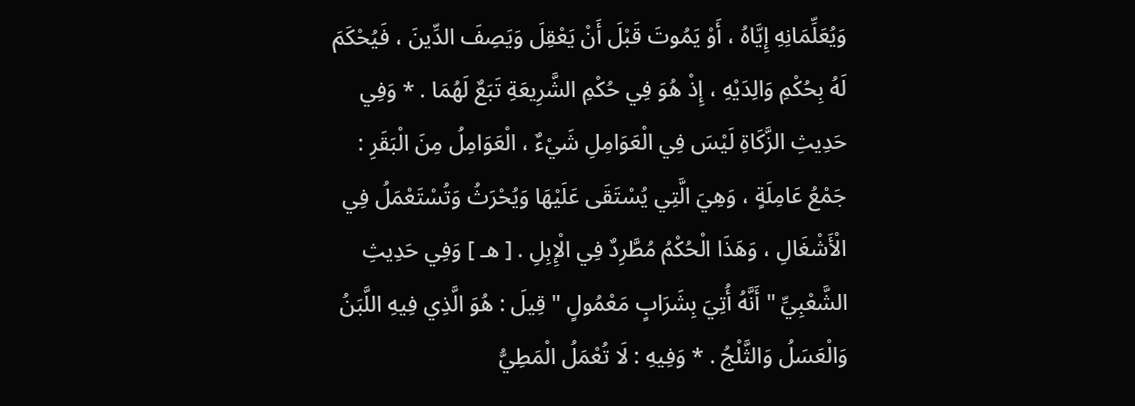وَيُعَلِّمَانِهِ إِيَّاهُ ، أَوْ يَمُوتَ قَبْلَ أَنْ يَعْقِلَ وَيَصِفَ الدِّينَ ، فَيُحْكَمَ لَهُ بِحُكْمِ وَالِدَيْهِ ، إِذْ هُوَ فِي حُكْمِ الشَّرِيعَةِ تَبَعٌ لَهُمَا . * وَفِي حَدِيثِ الزَّكَاةِ لَيْسَ فِي الْعَوَامِلِ شَيْءٌ ، الْعَوَامِلُ مِنَ الْبَقَرِ : جَمْعُ عَامِلَةٍ ، وَهِيَ الَّتِي يُسْتَقَى عَلَيْهَا وَيُحْرَثُ وَتُسْتَعْمَلُ فِي الْأَشْغَالِ ، وَهَذَا الْحُكْمُ مُطَّرِدٌ فِي الْإِبِلِ . [ هـ ] وَفِي حَدِيثِ الشَّعْبِيِّ " أَنَّهُ أُتِيَ بِشَرَابٍ مَعْمُولٍ " قِيلَ : هُوَ الَّذِي فِيهِ اللَّبَنُ وَالْعَسَلُ وَالثَّلْجُ . * وَفِيهِ : لَا تُعْمَلُ الْمَطِيُّ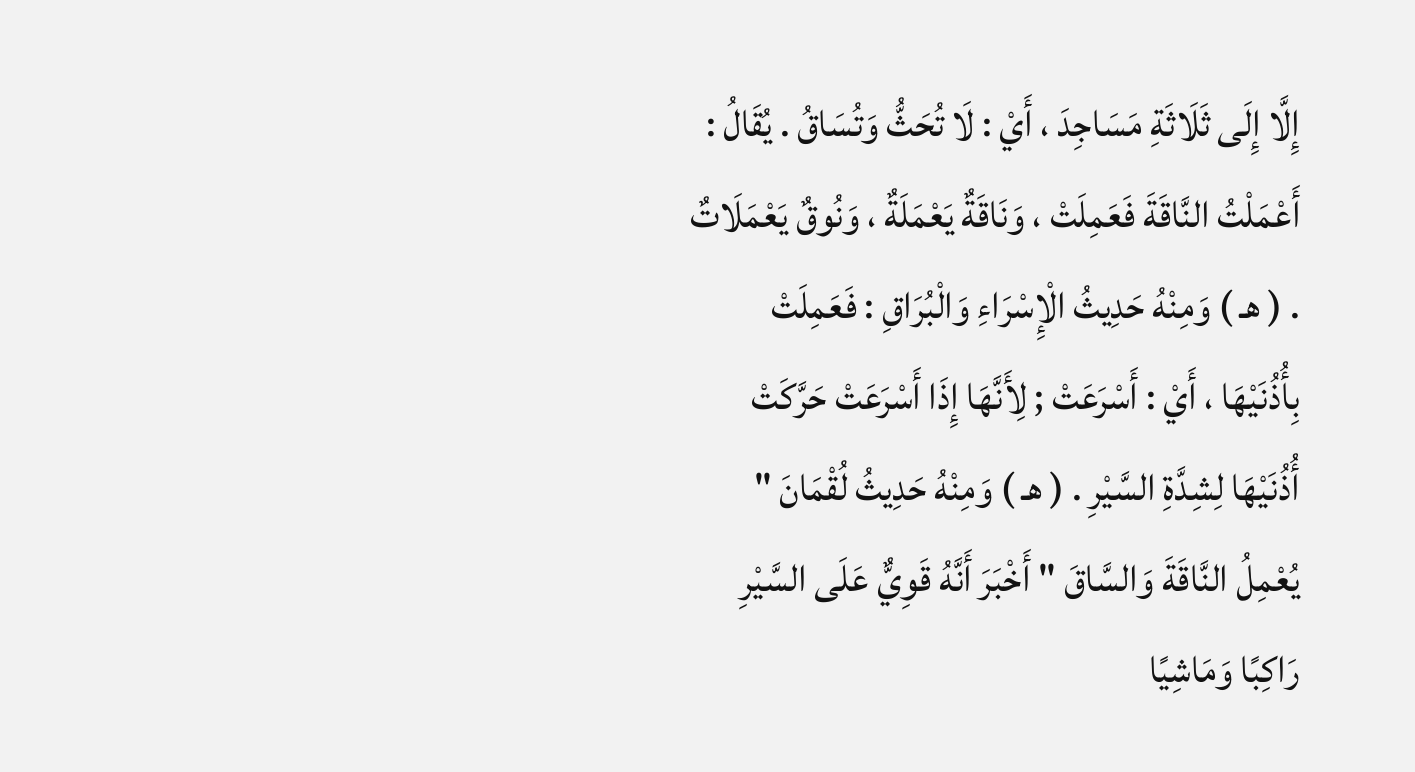إِلَّا إِلَى ثَلَاثَةِ مَسَاجِدَ ، أَيْ : لَا تُحَثُّ وَتُسَاقُ . يُقَالُ : أَعْمَلْتُ النَّاقَةَ فَعَمِلَتْ ، وَنَاقَةٌ يَعْمَلَةٌ ، وَنُوقٌ يَعْمَلَاتٌ . ( هـ ) وَمِنْهُ حَدِيثُ الْإِسْرَاءِ وَالْبُرَاقِ : فَعَمِلَتْ بِأُذُنَيْهَا ، أَيْ : أَسْرَعَتْ ; لِأَنَّهَا إِذَا أَسْرَعَتْ حَرَّكَتْ أُذُنَيْهَا لِشِدَّةِ السَّيْرِ . ( هـ ) وَمِنْهُ حَدِيثُ لُقْمَانَ " يُعْمِلُ النَّاقَةَ وَالسَّاقَ " أَخْبَرَ أَنَّهُ قَوِيٌّ عَلَى السَّيْرِ رَاكِبًا وَمَاشِيًا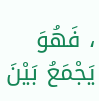، فَهُوَ يَجْمَعُ بَيْنَ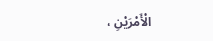الْأَمْرَيْنِ ،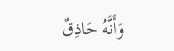وَأَنَّهُ حَاذِقٌ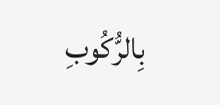بِالرُّكُوبِ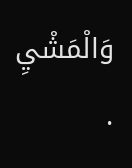وَالْمَشْيِ .